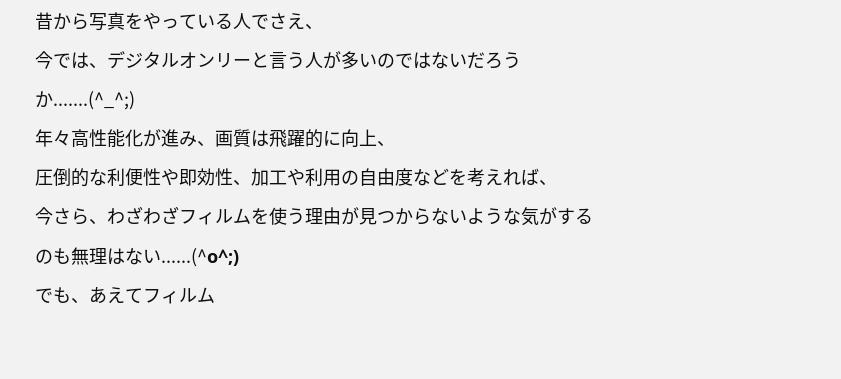昔から写真をやっている人でさえ、
今では、デジタルオンリーと言う人が多いのではないだろうか.......(^_^;)
年々高性能化が進み、画質は飛躍的に向上、
圧倒的な利便性や即効性、加工や利用の自由度などを考えれば、
今さら、わざわざフィルムを使う理由が見つからないような気がするのも無理はない......(^o^;)
でも、あえてフィルム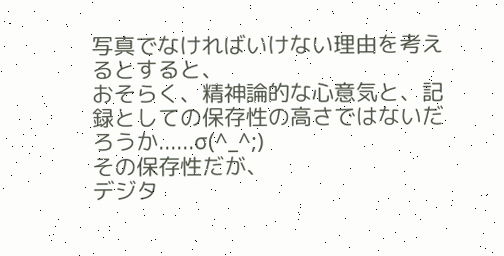写真でなければいけない理由を考えるとすると、
おそらく、精神論的な心意気と、記録としての保存性の高さではないだろうか......σ(^_^;)
その保存性だが、
デジタ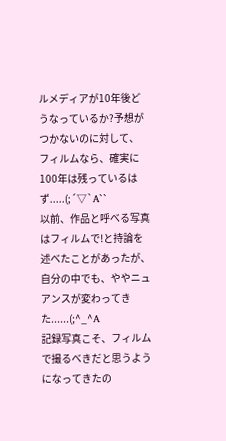ルメディアが10年後どうなっているか?予想がつかないのに対して、
フィルムなら、確実に100年は残っているはず.....(;´▽`A``
以前、作品と呼べる写真はフィルムで!と持論を述べたことがあったが、
自分の中でも、ややニュアンスが変わってきた......(;^_^A
記録写真こそ、フィルムで撮るべきだと思うようになってきたの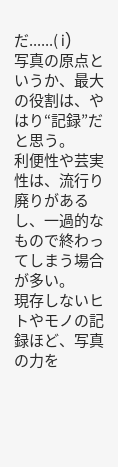だ......( i)
写真の原点というか、最大の役割は、やはり“記録”だと思う。
利便性や芸実性は、流行り廃りがあるし、一過的なもので終わってしまう場合が多い。
現存しないヒトやモノの記録ほど、写真の力を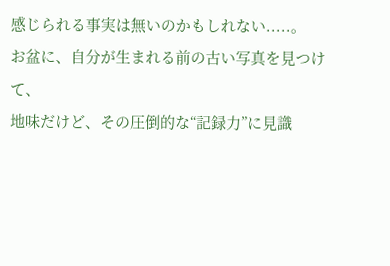感じられる事実は無いのかもしれない.....。
お盆に、自分が生まれる前の古い写真を見つけて、
地味だけど、その圧倒的な“記録力”に見識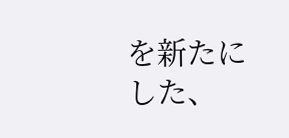を新たにした、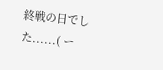終戦の日でした......( ー